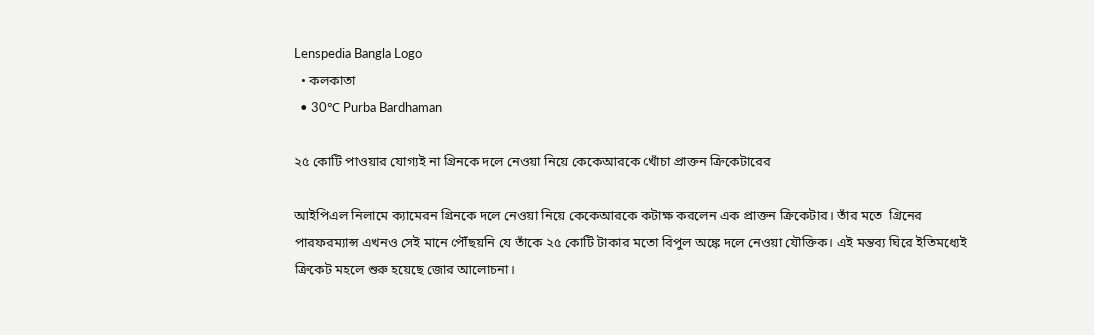Lenspedia Bangla Logo
  • কলকাতা
  • 30℃ Purba Bardhaman

২৫ কোটি পাওয়ার যোগ্যই না গ্রিনকে দলে নেওয়া নিয়ে কেকেআরকে খোঁচা প্রাক্তন ক্রিকেটারের

আইপিএল নিলামে ক্যামেরন গ্রিনকে দলে নেওয়া নিয়ে কেকেআরকে কটাক্ষ করলেন এক প্রাক্তন ক্রিকেটার। তাঁর মতে  গ্রিনের পারফরম্যান্স এখনও সেই মানে পৌঁছয়নি যে তাঁকে ২৫ কোটি টাকার মতো বিপুল অঙ্কে দলে নেওয়া যৌক্তিক। এই মন্তব্য ঘিরে ইতিমধ্যেই ক্রিকেট মহলে শুরু হয়েছে জোর আলোচনা।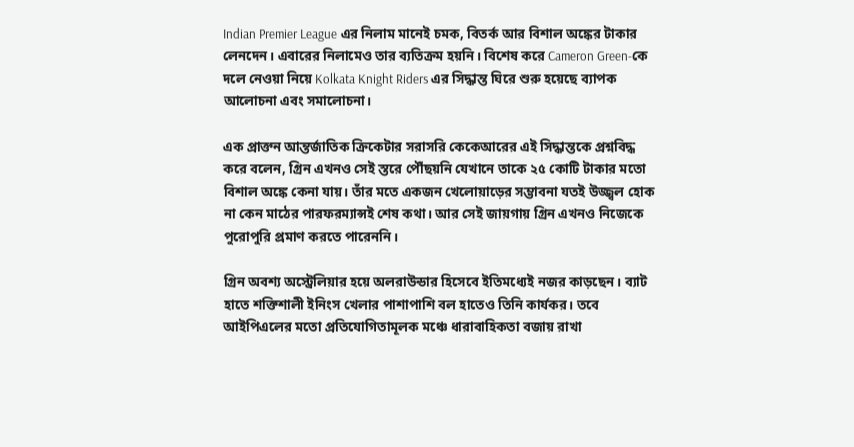Indian Premier League এর নিলাম মানেই চমক, বিতর্ক আর বিশাল অঙ্কের টাকার লেনদেন। এবারের নিলামেও তার ব্যতিক্রম হয়নি। বিশেষ করে Cameron Green-কে দলে নেওয়া নিয়ে Kolkata Knight Riders এর সিদ্ধান্ত ঘিরে শুরু হয়েছে ব্যাপক আলোচনা এবং সমালোচনা।

এক প্রাক্তন আন্তর্জাতিক ক্রিকেটার সরাসরি কেকেআরের এই সিদ্ধান্তকে প্রশ্নবিদ্ধ করে বলেন, গ্রিন এখনও সেই স্তরে পৌঁছয়নি যেখানে তাকে ২৫ কোটি টাকার মতো বিশাল অঙ্কে কেনা যায়। তাঁর মতে একজন খেলোয়াড়ের সম্ভাবনা যতই উজ্জ্বল হোক না কেন মাঠের পারফরম্যান্সই শেষ কথা। আর সেই জায়গায় গ্রিন এখনও নিজেকে পুরোপুরি প্রমাণ করতে পারেননি।

গ্রিন অবশ্য অস্ট্রেলিয়ার হয়ে অলরাউন্ডার হিসেবে ইতিমধ্যেই নজর কাড়ছেন। ব্যাট হাতে শক্তিশালী ইনিংস খেলার পাশাপাশি বল হাতেও তিনি কার্যকর। তবে আইপিএলের মতো প্রতিযোগিতামূলক মঞ্চে ধারাবাহিকতা বজায় রাখা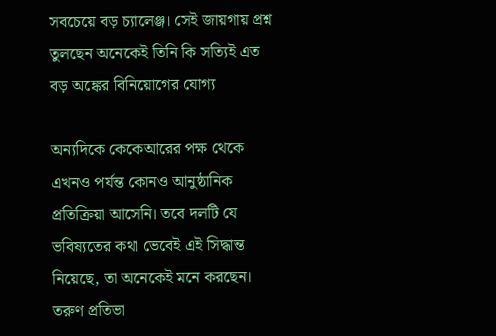সবচেয়ে বড় চ্যালেঞ্জ। সেই জায়গায় প্রশ্ন তুলছেন অনেকেই তিনি কি সত্যিই এত বড় অঙ্কের বিনিয়োগের যোগ্য

অন্যদিকে কেকেআরের পক্ষ থেকে এখনও পর্যন্ত কোনও আনুষ্ঠানিক প্রতিক্রিয়া আসেনি। তবে দলটি যে ভবিষ্যতের কথা ভেবেই এই সিদ্ধান্ত নিয়েছে, তা অনেকেই মনে করছেন। তরুণ প্রতিভা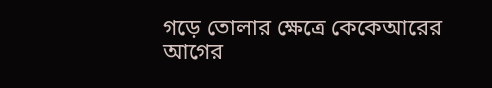গড়ে তোলার ক্ষেত্রে কেকেআরের আগের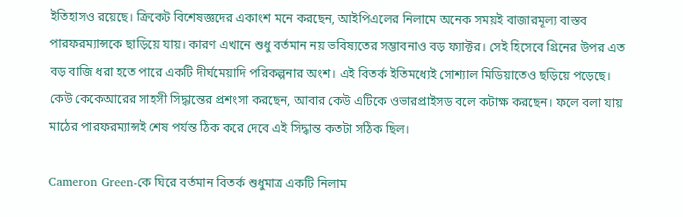ইতিহাসও রয়েছে। ক্রিকেট বিশেষজ্ঞদের একাংশ মনে করছেন, আইপিএলের নিলামে অনেক সময়ই বাজারমূল্য বাস্তব পারফরম্যান্সকে ছাড়িয়ে যায়। কারণ এখানে শুধু বর্তমান নয় ভবিষ্যতের সম্ভাবনাও বড় ফ্যাক্টর। সেই হিসেবে গ্রিনের উপর এত বড় বাজি ধরা হতে পারে একটি দীর্ঘমেয়াদি পরিকল্পনার অংশ। এই বিতর্ক ইতিমধ্যেই সোশ্যাল মিডিয়াতেও ছড়িয়ে পড়েছে। কেউ কেকেআরের সাহসী সিদ্ধান্তের প্রশংসা করছেন, আবার কেউ এটিকে ওভারপ্রাইসড বলে কটাক্ষ করছেন। ফলে বলা যায় মাঠের পারফরম্যান্সই শেষ পর্যন্ত ঠিক করে দেবে এই সিদ্ধান্ত কতটা সঠিক ছিল।

Cameron Green-কে ঘিরে বর্তমান বিতর্ক শুধুমাত্র একটি নিলাম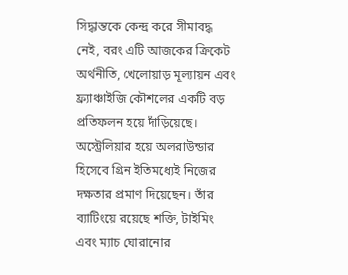সিদ্ধান্তকে কেন্দ্র করে সীমাবদ্ধ নেই, বরং এটি আজকের ক্রিকেট অর্থনীতি, খেলোয়াড় মূল্যায়ন এবং ফ্র্যাঞ্চাইজি কৌশলের একটি বড় প্রতিফলন হয়ে দাঁড়িয়েছে। অস্ট্রেলিয়ার হয়ে অলরাউন্ডার হিসেবে গ্রিন ইতিমধ্যেই নিজের দক্ষতার প্রমাণ দিয়েছেন। তাঁর ব্যাটিংয়ে রয়েছে শক্তি, টাইমিং এবং ম্যাচ ঘোরানোর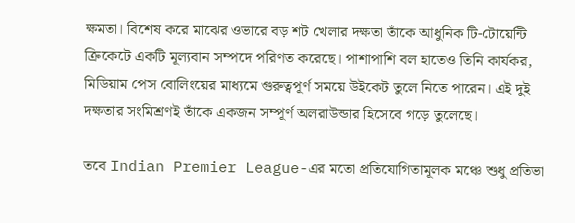ক্ষমতা। বিশেষ করে মাঝের ওভারে বড় শট খেলার দক্ষতা তাঁকে আধুনিক টি-টোয়েন্টি ক্রিকেটে একটি মূল্যবান সম্পদে পরিণত করেছে। পাশাপাশি বল হাতেও তিনি কার্যকর, মিডিয়াম পেস বোলিংয়ের মাধ্যমে গুরুত্বপূর্ণ সময়ে উইকেট তুলে নিতে পারেন। এই দুই দক্ষতার সংমিশ্রণই তাঁকে একজন সম্পূর্ণ অলরাউন্ডার হিসেবে গড়ে তুলেছে।

তবে Indian Premier League-এর মতো প্রতিযোগিতামূলক মঞ্চে শুধু প্রতিভা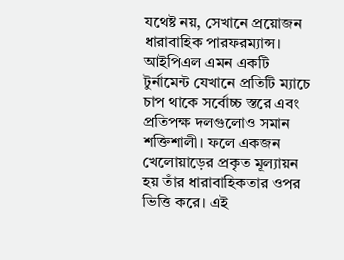যথেষ্ট নয়, সেখানে প্রয়োজন ধারাবাহিক পারফরম্যান্স। আইপিএল এমন একটি টুর্নামেন্ট যেখানে প্রতিটি ম্যাচে চাপ থাকে সর্বোচ্চ স্তরে এবং প্রতিপক্ষ দলগুলোও সমান শক্তিশালী। ফলে একজন খেলোয়াড়ের প্রকৃত মূল্যায়ন হয় তাঁর ধারাবাহিকতার ওপর ভিত্তি করে। এই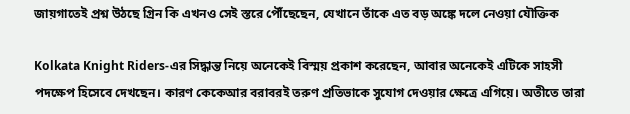জায়গাতেই প্রশ্ন উঠছে গ্রিন কি এখনও সেই স্তরে পৌঁছেছেন, যেখানে তাঁকে এত বড় অঙ্কে দলে নেওয়া যৌক্তিক

Kolkata Knight Riders-এর সিদ্ধান্ত নিয়ে অনেকেই বিস্ময় প্রকাশ করেছেন, আবার অনেকেই এটিকে সাহসী পদক্ষেপ হিসেবে দেখছেন। কারণ কেকেআর বরাবরই তরুণ প্রতিভাকে সুযোগ দেওয়ার ক্ষেত্রে এগিয়ে। অতীতে তারা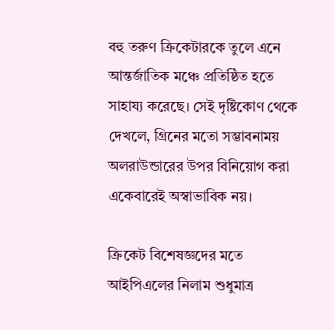বহু তরুণ ক্রিকেটারকে তুলে এনে আন্তর্জাতিক মঞ্চে প্রতিষ্ঠিত হতে সাহায্য করেছে। সেই দৃষ্টিকোণ থেকে দেখলে, গ্রিনের মতো সম্ভাবনাময় অলরাউন্ডারের উপর বিনিয়োগ করা একেবারেই অস্বাভাবিক নয়।

ক্রিকেট বিশেষজ্ঞদের মতে আইপিএলের নিলাম শুধুমাত্র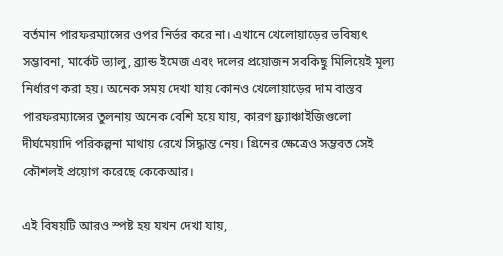বর্তমান পারফরম্যান্সের ওপর নির্ভর করে না। এখানে খেলোয়াড়ের ভবিষ্যৎ সম্ভাবনা, মার্কেট ভ্যালু, ব্র্যান্ড ইমেজ এবং দলের প্রয়োজন সবকিছু মিলিয়েই মূল্য নির্ধারণ করা হয়। অনেক সময় দেখা যায় কোনও খেলোয়াড়ের দাম বাস্তব পারফরম্যান্সের তুলনায় অনেক বেশি হয়ে যায়, কারণ ফ্র্যাঞ্চাইজিগুলো দীর্ঘমেয়াদি পরিকল্পনা মাথায় রেখে সিদ্ধান্ত নেয়। গ্রিনের ক্ষেত্রেও সম্ভবত সেই কৌশলই প্রয়োগ করেছে কেকেআর।

এই বিষয়টি আরও স্পষ্ট হয় যখন দেখা যায়,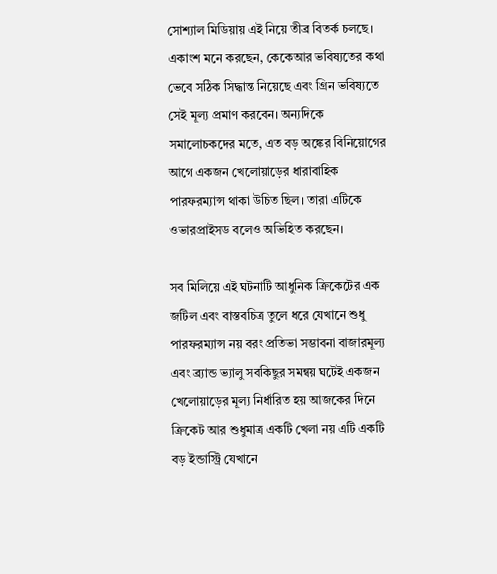সোশ্যাল মিডিয়ায় এই নিয়ে তীব্র বিতর্ক চলছে। একাংশ মনে করছেন, কেকেআর ভবিষ্যতের কথা ভেবে সঠিক সিদ্ধান্ত নিয়েছে এবং গ্রিন ভবিষ্যতে সেই মূল্য প্রমাণ করবেন। অন্যদিকে সমালোচকদের মতে, এত বড় অঙ্কের বিনিয়োগের আগে একজন খেলোয়াড়ের ধারাবাহিক পারফরম্যান্স থাকা উচিত ছিল। তারা এটিকে ওভারপ্রাইসড বলেও অভিহিত করছেন।

সব মিলিয়ে এই ঘটনাটি আধুনিক ক্রিকেটের এক জটিল এবং বাস্তবচিত্র তুলে ধরে যেখানে শুধু পারফরম্যান্স নয় বরং প্রতিভা সম্ভাবনা বাজারমূল্য এবং ব্র্যান্ড ভ্যালু সবকিছুর সমন্বয় ঘটেই একজন খেলোয়াড়ের মূল্য নির্ধারিত হয় আজকের দিনে ক্রিকেট আর শুধুমাত্র একটি খেলা নয় এটি একটি বড় ইন্ডাস্ট্রি যেখানে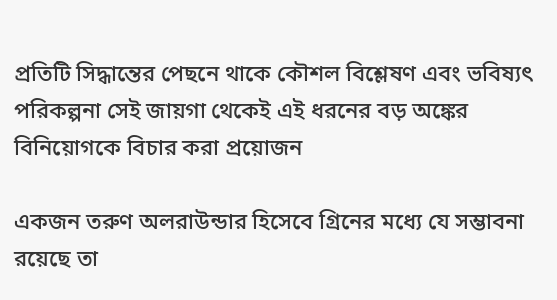প্রতিটি সিদ্ধান্তের পেছনে থাকে কৌশল বিশ্লেষণ এবং ভবিষ্যৎ পরিকল্পনা সেই জায়গা থেকেই এই ধরনের বড় অঙ্কের বিনিয়োগকে বিচার করা প্রয়োজন

একজন তরুণ অলরাউন্ডার হিসেবে গ্রিনের মধ্যে যে সম্ভাবনা রয়েছে তা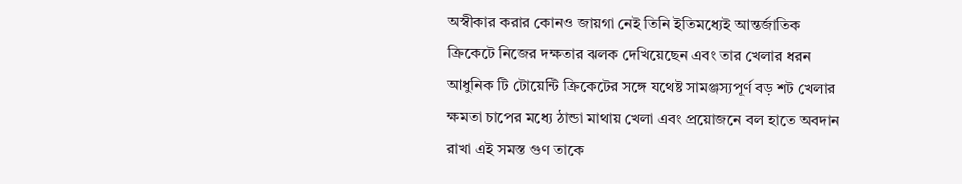অস্বীকার করার কোনও জায়গা নেই তিনি ইতিমধ্যেই আন্তর্জাতিক ক্রিকেটে নিজের দক্ষতার ঝলক দেখিয়েছেন এবং তার খেলার ধরন আধুনিক টি টোয়েন্টি ক্রিকেটের সঙ্গে যথেষ্ট সামঞ্জস্যপূর্ণ বড় শট খেলার ক্ষমতা চাপের মধ্যে ঠান্ডা মাথায় খেলা এবং প্রয়োজনে বল হাতে অবদান রাখা এই সমস্ত গুণ তাকে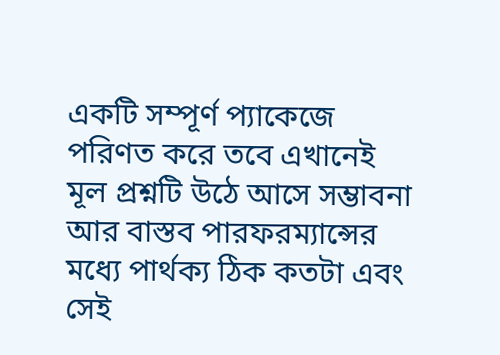একটি সম্পূর্ণ প্যাকেজে পরিণত করে তবে এখানেই মূল প্রশ্নটি উঠে আসে সম্ভাবনা আর বাস্তব পারফরম্যান্সের মধ্যে পার্থক্য ঠিক কতটা এবং সেই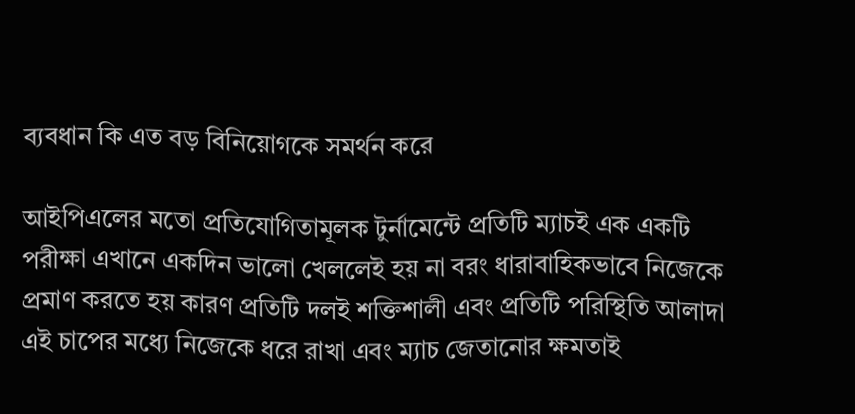ব্যবধান কি এত বড় বিনিয়োগকে সমর্থন করে

আইপিএলের মতো প্রতিযোগিতামূলক টুর্নামেন্টে প্রতিটি ম্যাচই এক একটি পরীক্ষা এখানে একদিন ভালো খেললেই হয় না বরং ধারাবাহিকভাবে নিজেকে প্রমাণ করতে হয় কারণ প্রতিটি দলই শক্তিশালী এবং প্রতিটি পরিস্থিতি আলাদা এই চাপের মধ্যে নিজেকে ধরে রাখা এবং ম্যাচ জেতানোর ক্ষমতাই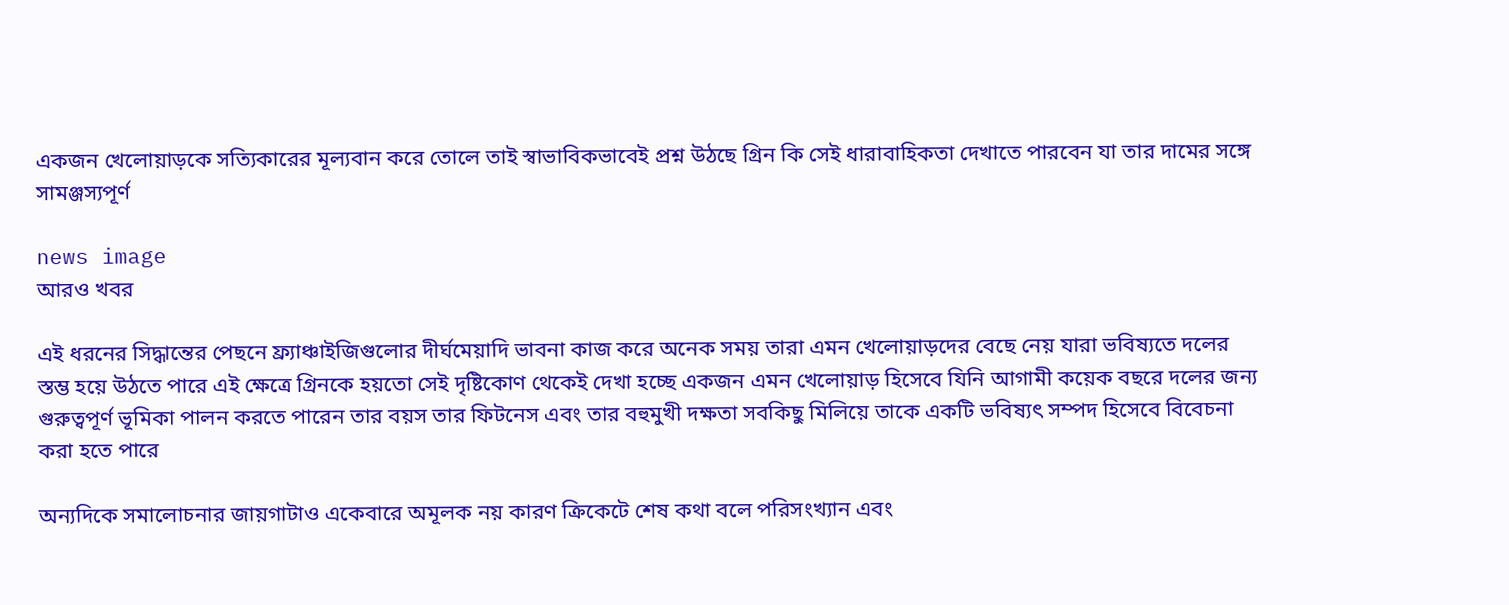একজন খেলোয়াড়কে সত্যিকারের মূল্যবান করে তোলে তাই স্বাভাবিকভাবেই প্রশ্ন উঠছে গ্রিন কি সেই ধারাবাহিকতা দেখাতে পারবেন যা তার দামের সঙ্গে সামঞ্জস্যপূর্ণ

news image
আরও খবর

এই ধরনের সিদ্ধান্তের পেছনে ফ্র্যাঞ্চাইজিগুলোর দীর্ঘমেয়াদি ভাবনা কাজ করে অনেক সময় তারা এমন খেলোয়াড়দের বেছে নেয় যারা ভবিষ্যতে দলের স্তম্ভ হয়ে উঠতে পারে এই ক্ষেত্রে গ্রিনকে হয়তো সেই দৃষ্টিকোণ থেকেই দেখা হচ্ছে একজন এমন খেলোয়াড় হিসেবে যিনি আগামী কয়েক বছরে দলের জন্য গুরুত্বপূর্ণ ভূমিকা পালন করতে পারেন তার বয়স তার ফিটনেস এবং তার বহুমুখী দক্ষতা সবকিছু মিলিয়ে তাকে একটি ভবিষ্যৎ সম্পদ হিসেবে বিবেচনা করা হতে পারে

অন্যদিকে সমালোচনার জায়গাটাও একেবারে অমূলক নয় কারণ ক্রিকেটে শেষ কথা বলে পরিসংখ্যান এবং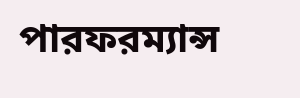পারফরম্যান্স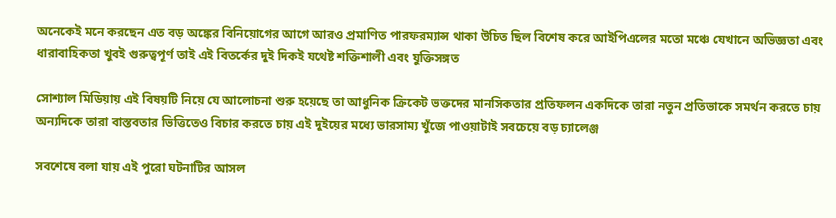অনেকেই মনে করছেন এত বড় অঙ্কের বিনিয়োগের আগে আরও প্রমাণিত পারফরম্যান্স থাকা উচিত ছিল বিশেষ করে আইপিএলের মতো মঞ্চে যেখানে অভিজ্ঞতা এবং ধারাবাহিকতা খুবই গুরুত্বপূর্ণ তাই এই বিতর্কের দুই দিকই যথেষ্ট শক্তিশালী এবং যুক্তিসঙ্গত

সোশ্যাল মিডিয়ায় এই বিষয়টি নিয়ে যে আলোচনা শুরু হয়েছে তা আধুনিক ক্রিকেট ভক্তদের মানসিকতার প্রতিফলন একদিকে তারা নতুন প্রতিভাকে সমর্থন করতে চায় অন্যদিকে তারা বাস্তবতার ভিত্তিতেও বিচার করতে চায় এই দুইয়ের মধ্যে ভারসাম্য খুঁজে পাওয়াটাই সবচেয়ে বড় চ্যালেঞ্জ

সবশেষে বলা যায় এই পুরো ঘটনাটির আসল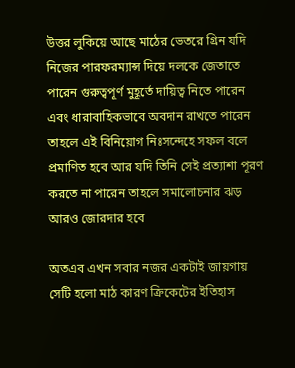উত্তর লুকিয়ে আছে মাঠের ভেতরে গ্রিন যদি নিজের পারফরম্যান্স দিয়ে দলকে জেতাতে পারেন গুরুত্বপূর্ণ মুহূর্তে দায়িত্ব নিতে পারেন এবং ধারাবাহিকভাবে অবদান রাখতে পারেন তাহলে এই বিনিয়োগ নিঃসন্দেহে সফল বলে প্রমাণিত হবে আর যদি তিনি সেই প্রত্যাশা পূরণ করতে না পারেন তাহলে সমালোচনার ঝড় আরও জোরদার হবে

অতএব এখন সবার নজর একটাই জায়গায় সেটি হলো মাঠ কারণ ক্রিকেটের ইতিহাস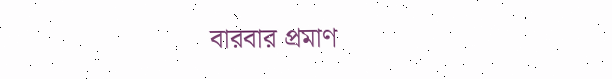বারবার প্রমাণ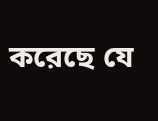করেছে যে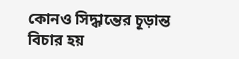কোনও সিদ্ধান্তের চূড়ান্ত বিচার হয়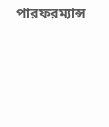পারফরম্যান্স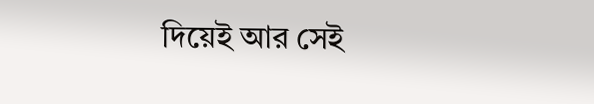দিয়েই আর সেই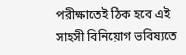পরীক্ষাতেই ঠিক হবে এই সাহসী বিনিয়োগ ভবিষ্যতে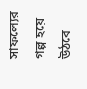সাফল্যের গল্প হয়ে উঠবে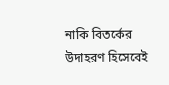নাকি বিতর্কের উদাহরণ হিসেবেই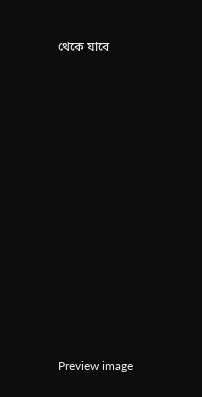থেকে যাবে


















Preview image